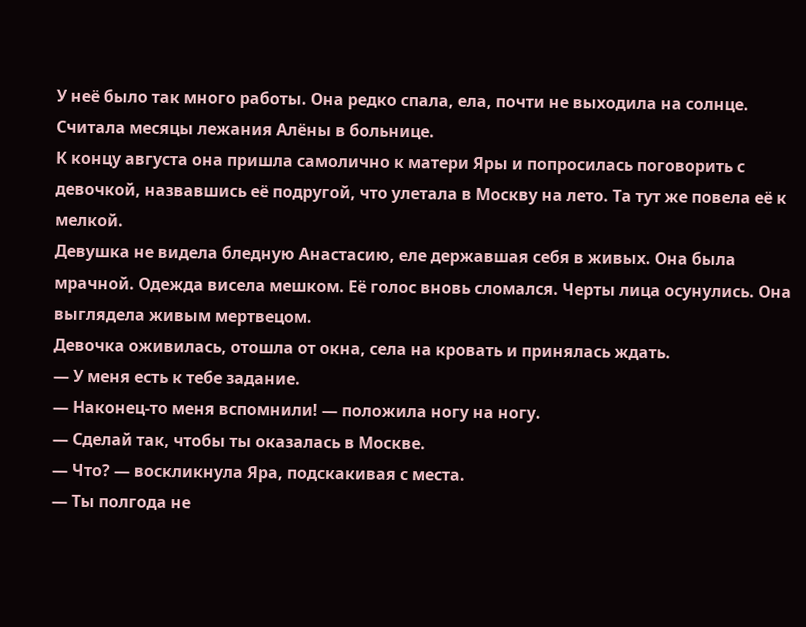У неё было так много работы. Она редко спала, ела, почти не выходила на солнце. Считала месяцы лежания Алёны в больнице.
К концу августа она пришла самолично к матери Яры и попросилась поговорить с девочкой, назвавшись её подругой, что улетала в Москву на лето. Та тут же повела её к мелкой.
Девушка не видела бледную Анастасию, еле державшая себя в живых. Она была мрачной. Одежда висела мешком. Её голос вновь сломался. Черты лица осунулись. Она выглядела живым мертвецом.
Девочка оживилась, отошла от окна, села на кровать и принялась ждать.
— У меня есть к тебе задание.
— Наконец-то меня вспомнили! — положила ногу на ногу.
— Сделай так, чтобы ты оказалась в Москве.
— Что? — воскликнула Яра, подскакивая с места.
— Ты полгода не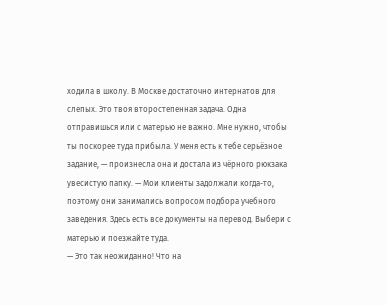ходила в школу. В Москве достаточно интернатов для слепых. Это твоя второстепенная задача. Одна отправишься или с матерью не важно. Мне нужно, чтобы ты поскорее туда прибыла. У меня есть к тебе серьёзное задание, — произнесла она и достала из чёрного рюкзака увесистую папку. — Мои клиенты задолжали когда-то, поэтому они занимались вопросом подбора учебного заведения. Здесь есть все документы на перевод. Выбери с матерью и поезжайте туда.
— Это так неожиданно! Что на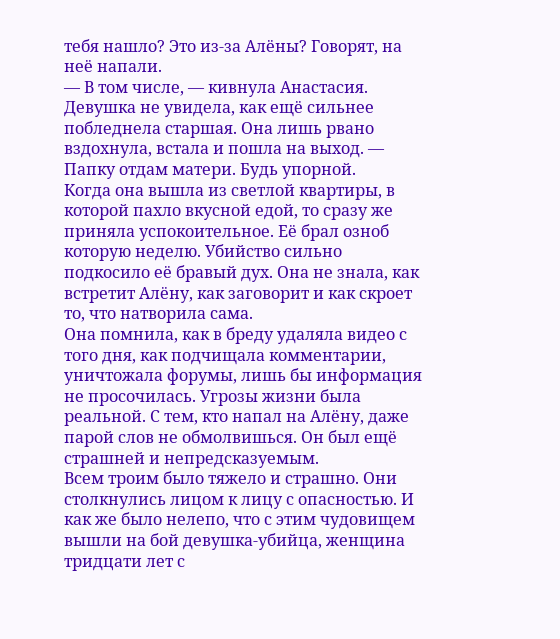тебя нашло? Это из-за Алёны? Говорят, на неё напали.
— В том числе, — кивнула Анастасия. Девушка не увидела, как ещё сильнее побледнела старшая. Она лишь рвано вздохнула, встала и пошла на выход. — Папку отдам матери. Будь упорной.
Когда она вышла из светлой квартиры, в которой пахло вкусной едой, то сразу же приняла успокоительное. Её брал озноб которую неделю. Убийство сильно подкосило её бравый дух. Она не знала, как встретит Алёну, как заговорит и как скроет то, что натворила сама.
Она помнила, как в бреду удаляла видео с того дня, как подчищала комментарии, уничтожала форумы, лишь бы информация не просочилась. Угрозы жизни была реальной. С тем, кто напал на Алёну, даже парой слов не обмолвишься. Он был ещё страшней и непредсказуемым.
Всем троим было тяжело и страшно. Они столкнулись лицом к лицу с опасностью. И как же было нелепо, что с этим чудовищем вышли на бой девушка-убийца, женщина тридцати лет с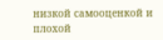низкой самооценкой и плохой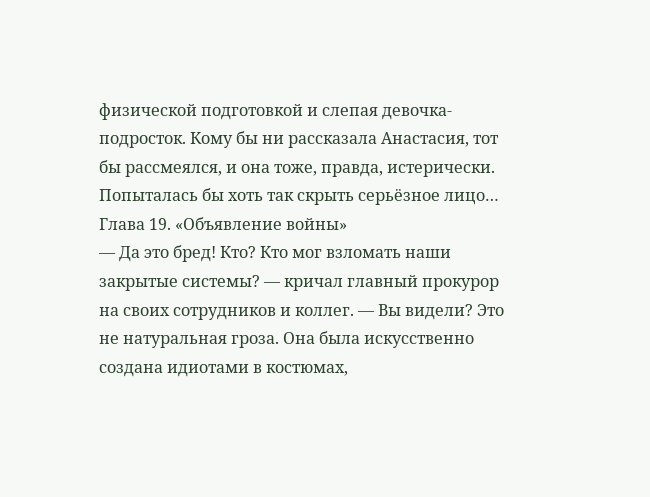физической подготовкой и слепая девочка-подросток. Кому бы ни рассказала Анастасия, тот бы рассмеялся, и она тоже, правда, истерически. Попыталась бы хоть так скрыть серьёзное лицо…
Глава 19. «Объявление войны»
— Да это бред! Кто? Кто мог взломать наши закрытые системы? — кричал главный прокурор на своих сотрудников и коллег. — Вы видели? Это не натуральная гроза. Она была искусственно создана идиотами в костюмах,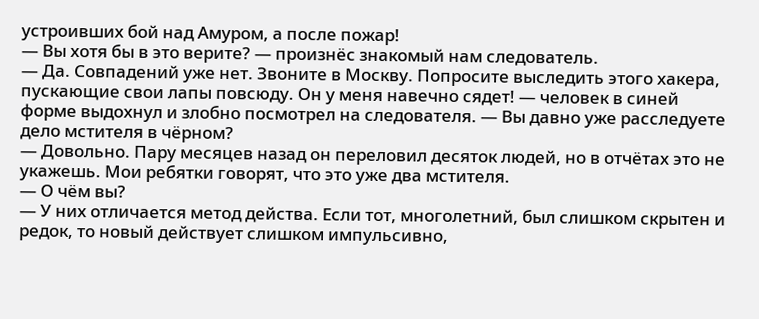устроивших бой над Амуром, а после пожар!
— Вы хотя бы в это верите? — произнёс знакомый нам следователь.
— Да. Совпадений уже нет. Звоните в Москву. Попросите выследить этого хакера, пускающие свои лапы повсюду. Он у меня навечно сядет! — человек в синей форме выдохнул и злобно посмотрел на следователя. — Вы давно уже расследуете дело мстителя в чёрном?
— Довольно. Пару месяцев назад он переловил десяток людей, но в отчётах это не укажешь. Мои ребятки говорят, что это уже два мстителя.
— О чём вы?
— У них отличается метод действа. Если тот, многолетний, был слишком скрытен и редок, то новый действует слишком импульсивно,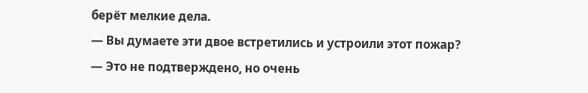берёт мелкие дела.
— Вы думаете эти двое встретились и устроили этот пожар?
— Это не подтверждено, но очень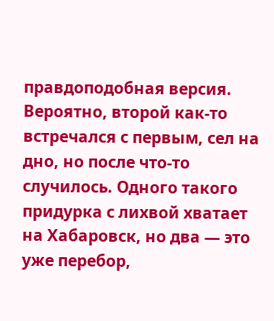правдоподобная версия. Вероятно, второй как-то встречался с первым, сел на дно, но после что-то случилось. Одного такого придурка с лихвой хватает на Хабаровск, но два — это уже перебор,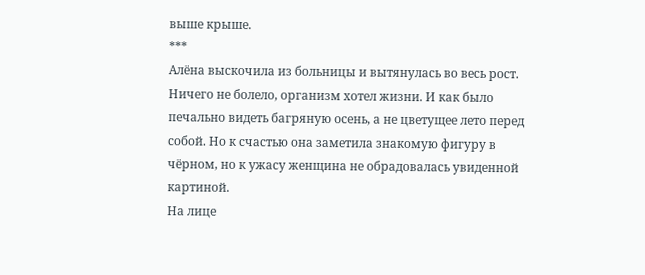выше крыше.
***
Алёна выскочила из больницы и вытянулась во весь рост. Ничего не болело, организм хотел жизни. И как было печально видеть багряную осень, а не цветущее лето перед собой. Но к счастью она заметила знакомую фигуру в чёрном, но к ужасу женщина не обрадовалась увиденной картиной.
На лице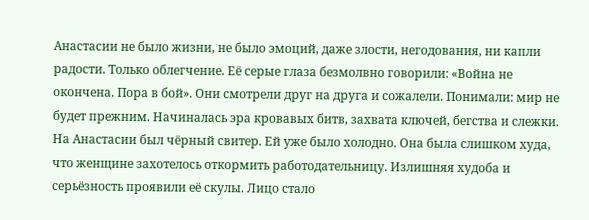Анастасии не было жизни, не было эмоций, даже злости, негодования, ни капли радости. Только облегчение. Её серые глаза безмолвно говорили: «Война не окончена. Пора в бой». Они смотрели друг на друга и сожалели. Понимали: мир не будет прежним. Начиналась эра кровавых битв, захвата ключей, бегства и слежки.
На Анастасии был чёрный свитер. Ей уже было холодно. Она была слишком худа, что женщине захотелось откормить работодательницу. Излишняя худоба и серьёзность проявили её скулы. Лицо стало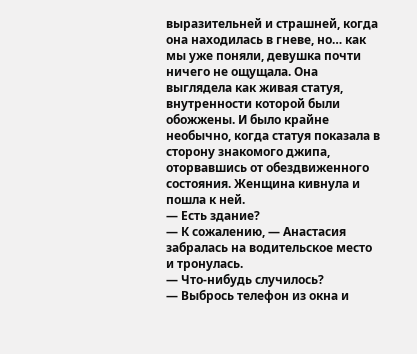выразительней и страшней, когда она находилась в гневе, но… как мы уже поняли, девушка почти ничего не ощущала. Она выглядела как живая статуя, внутренности которой были обожжены. И было крайне необычно, когда статуя показала в сторону знакомого джипа, оторвавшись от обездвиженного состояния. Женщина кивнула и пошла к ней.
— Есть здание?
— К сожалению, — Анастасия забралась на водительское место и тронулась.
— Что-нибудь случилось?
— Выбрось телефон из окна и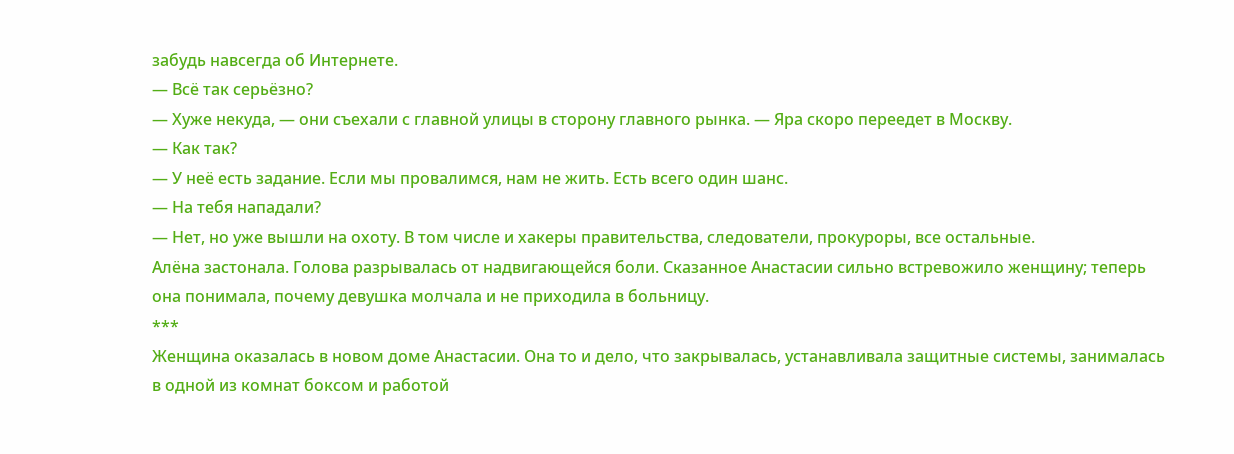забудь навсегда об Интернете.
— Всё так серьёзно?
— Хуже некуда, — они съехали с главной улицы в сторону главного рынка. — Яра скоро переедет в Москву.
— Как так?
— У неё есть задание. Если мы провалимся, нам не жить. Есть всего один шанс.
— На тебя нападали?
— Нет, но уже вышли на охоту. В том числе и хакеры правительства, следователи, прокуроры, все остальные.
Алёна застонала. Голова разрывалась от надвигающейся боли. Сказанное Анастасии сильно встревожило женщину; теперь она понимала, почему девушка молчала и не приходила в больницу.
***
Женщина оказалась в новом доме Анастасии. Она то и дело, что закрывалась, устанавливала защитные системы, занималась в одной из комнат боксом и работой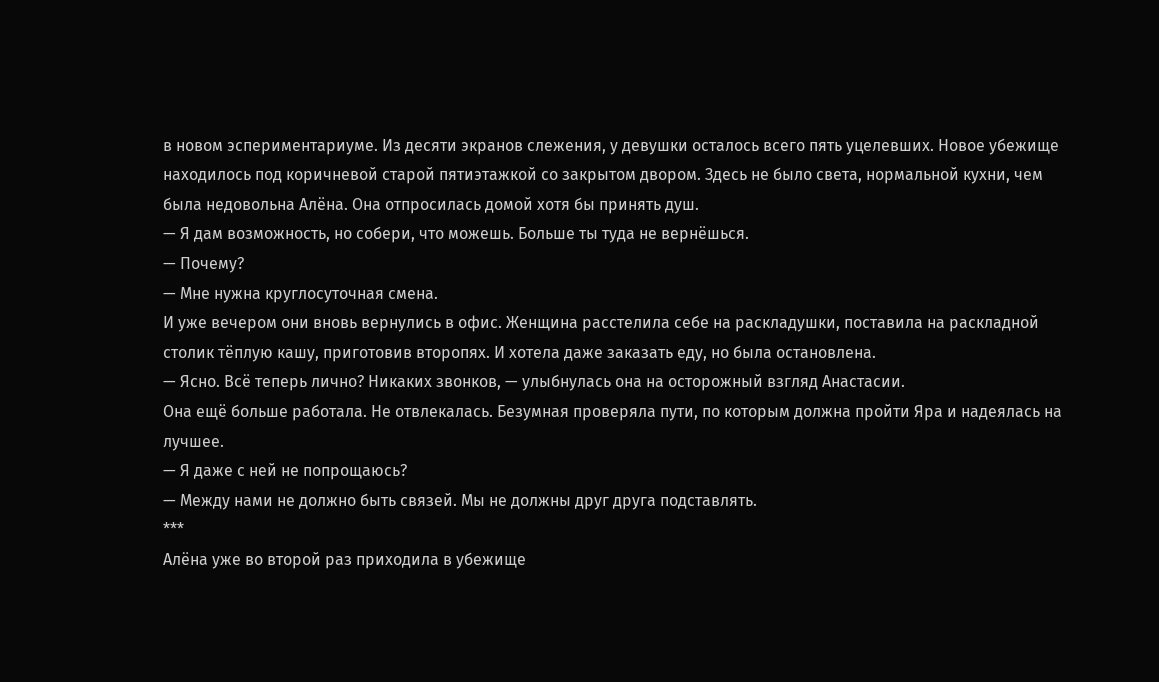в новом эспериментариуме. Из десяти экранов слежения, у девушки осталось всего пять уцелевших. Новое убежище находилось под коричневой старой пятиэтажкой со закрытом двором. Здесь не было света, нормальной кухни, чем была недовольна Алёна. Она отпросилась домой хотя бы принять душ.
— Я дам возможность, но собери, что можешь. Больше ты туда не вернёшься.
— Почему?
— Мне нужна круглосуточная смена.
И уже вечером они вновь вернулись в офис. Женщина расстелила себе на раскладушки, поставила на раскладной столик тёплую кашу, приготовив второпях. И хотела даже заказать еду, но была остановлена.
— Ясно. Всё теперь лично? Никаких звонков, — улыбнулась она на осторожный взгляд Анастасии.
Она ещё больше работала. Не отвлекалась. Безумная проверяла пути, по которым должна пройти Яра и надеялась на лучшее.
— Я даже с ней не попрощаюсь?
— Между нами не должно быть связей. Мы не должны друг друга подставлять.
***
Алёна уже во второй раз приходила в убежище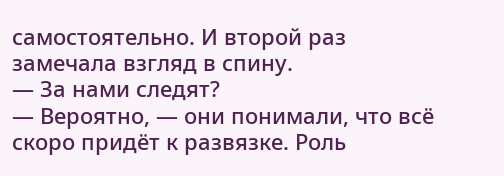самостоятельно. И второй раз замечала взгляд в спину.
— За нами следят?
— Вероятно, — они понимали, что всё скоро придёт к развязке. Роль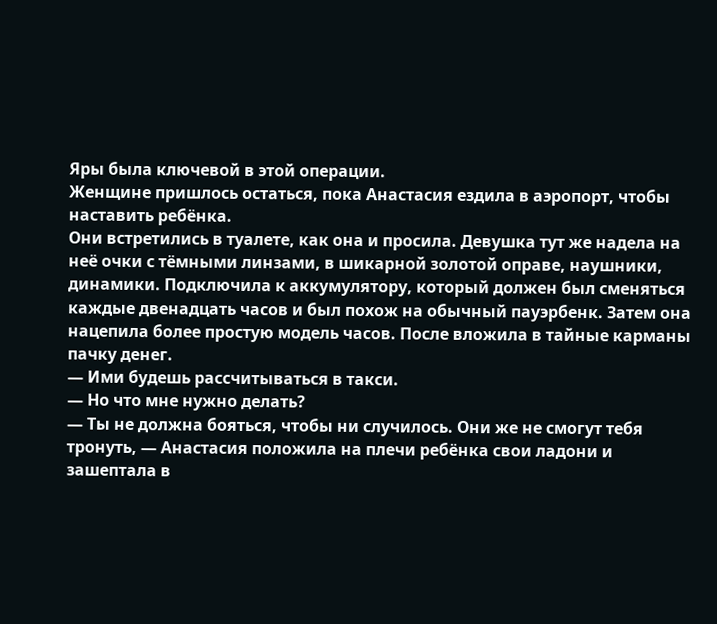Яры была ключевой в этой операции.
Женщине пришлось остаться, пока Анастасия ездила в аэропорт, чтобы наставить ребёнка.
Они встретились в туалете, как она и просила. Девушка тут же надела на неё очки с тёмными линзами, в шикарной золотой оправе, наушники, динамики. Подключила к аккумулятору, который должен был сменяться каждые двенадцать часов и был похож на обычный пауэрбенк. Затем она нацепила более простую модель часов. После вложила в тайные карманы пачку денег.
— Ими будешь рассчитываться в такси.
— Но что мне нужно делать?
— Ты не должна бояться, чтобы ни случилось. Они же не смогут тебя тронуть, — Анастасия положила на плечи ребёнка свои ладони и зашептала в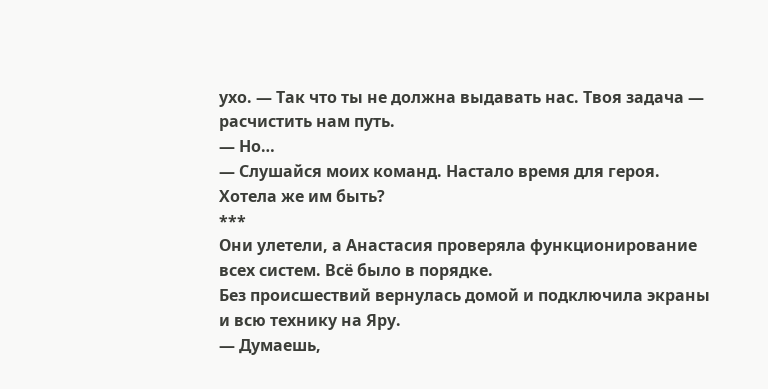ухо. — Так что ты не должна выдавать нас. Твоя задача — расчистить нам путь.
— Но…
— Слушайся моих команд. Настало время для героя. Хотела же им быть?
***
Они улетели, а Анастасия проверяла функционирование всех систем. Всё было в порядке.
Без происшествий вернулась домой и подключила экраны и всю технику на Яру.
— Думаешь,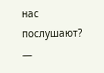нас послушают?
—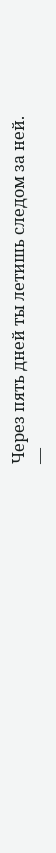Через пять дней ты летишь следом за ней.
—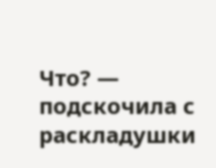Что? — подскочила с раскладушки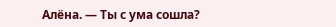Алёна. — Ты с ума сошла?